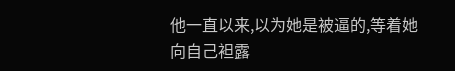他一直以来,以为她是被逼的,等着她向自己袒露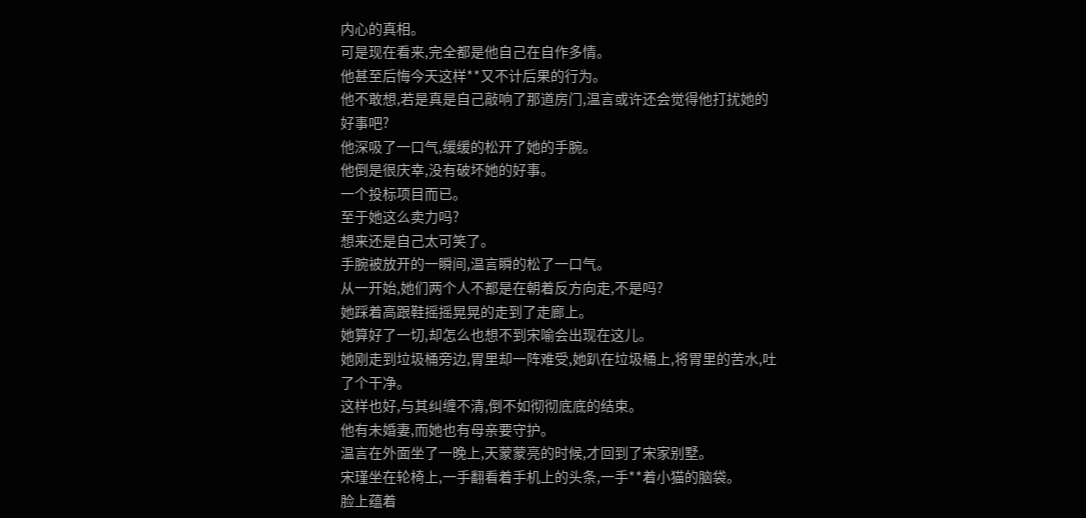内心的真相。
可是现在看来,完全都是他自己在自作多情。
他甚至后悔今天这样**又不计后果的行为。
他不敢想,若是真是自己敲响了那道房门,温言或许还会觉得他打扰她的好事吧?
他深吸了一口气,缓缓的松开了她的手腕。
他倒是很庆幸,没有破坏她的好事。
一个投标项目而已。
至于她这么卖力吗?
想来还是自己太可笑了。
手腕被放开的一瞬间,温言瞬的松了一口气。
从一开始,她们两个人不都是在朝着反方向走,不是吗?
她踩着高跟鞋摇摇晃晃的走到了走廊上。
她算好了一切,却怎么也想不到宋喻会出现在这儿。
她刚走到垃圾桶旁边,胃里却一阵难受,她趴在垃圾桶上,将胃里的苦水,吐了个干净。
这样也好,与其纠缠不清,倒不如彻彻底底的结束。
他有未婚妻,而她也有母亲要守护。
温言在外面坐了一晚上,天蒙蒙亮的时候,才回到了宋家别墅。
宋瑾坐在轮椅上,一手翻看着手机上的头条,一手**着小猫的脑袋。
脸上蕴着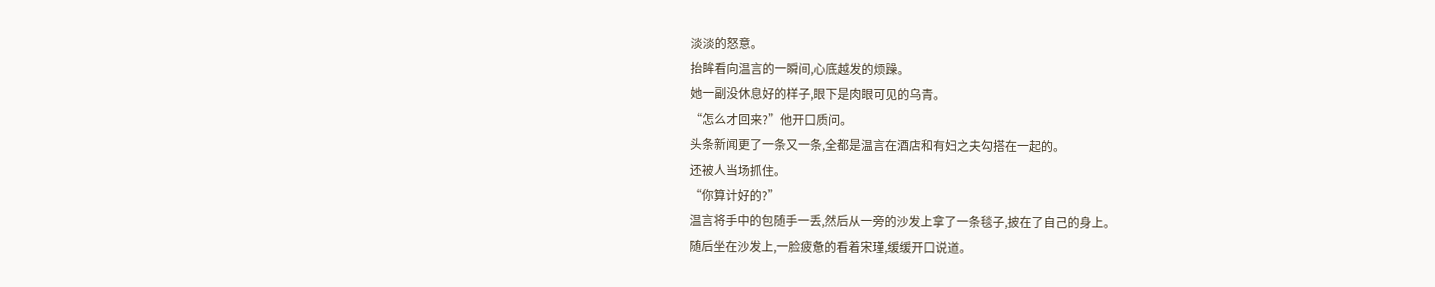淡淡的怒意。
抬眸看向温言的一瞬间,心底越发的烦躁。
她一副没休息好的样子,眼下是肉眼可见的乌青。
“怎么才回来?”他开口质问。
头条新闻更了一条又一条,全都是温言在酒店和有妇之夫勾搭在一起的。
还被人当场抓住。
“你算计好的?”
温言将手中的包随手一丢,然后从一旁的沙发上拿了一条毯子,披在了自己的身上。
随后坐在沙发上,一脸疲惫的看着宋瑾,缓缓开口说道。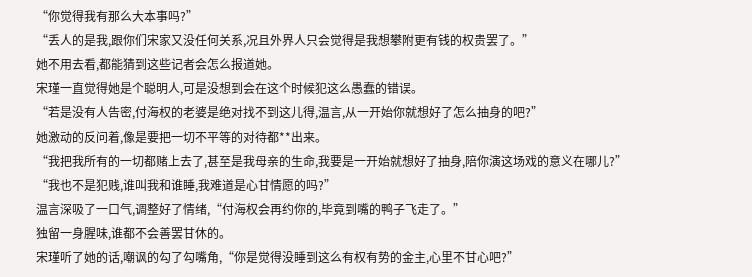“你觉得我有那么大本事吗?”
“丢人的是我,跟你们宋家又没任何关系,况且外界人只会觉得是我想攀附更有钱的权贵罢了。”
她不用去看,都能猜到这些记者会怎么报道她。
宋瑾一直觉得她是个聪明人,可是没想到会在这个时候犯这么愚蠢的错误。
“若是没有人告密,付海权的老婆是绝对找不到这儿得,温言,从一开始你就想好了怎么抽身的吧?”
她激动的反问着,像是要把一切不平等的对待都**出来。
“我把我所有的一切都赌上去了,甚至是我母亲的生命,我要是一开始就想好了抽身,陪你演这场戏的意义在哪儿?”
“我也不是犯贱,谁叫我和谁睡,我难道是心甘情愿的吗?”
温言深吸了一口气,调整好了情绪,“付海权会再约你的,毕竟到嘴的鸭子飞走了。”
独留一身腥味,谁都不会善罢甘休的。
宋瑾听了她的话,嘲讽的勾了勾嘴角,“你是觉得没睡到这么有权有势的金主,心里不甘心吧?”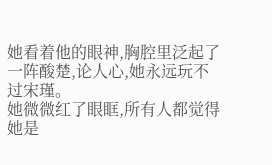她看着他的眼神,胸腔里泛起了一阵酸楚,论人心,她永远玩不过宋瑾。
她微微红了眼眶,所有人都觉得她是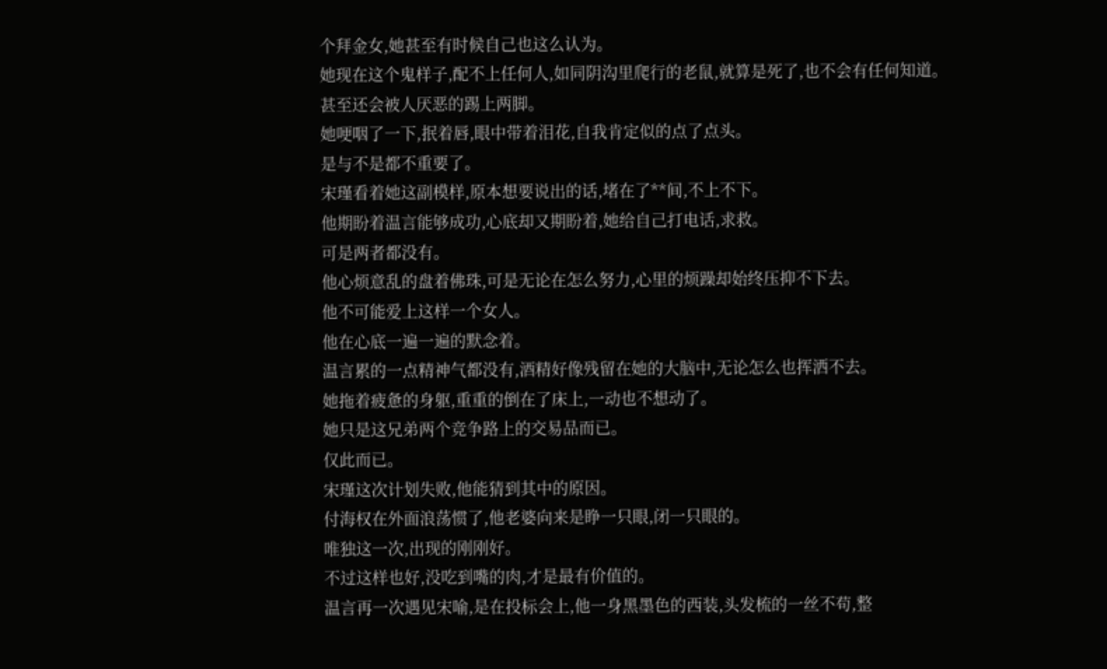个拜金女,她甚至有时候自己也这么认为。
她现在这个鬼样子,配不上任何人,如同阴沟里爬行的老鼠,就算是死了,也不会有任何知道。
甚至还会被人厌恶的踢上两脚。
她哽咽了一下,抿着唇,眼中带着泪花,自我肯定似的点了点头。
是与不是都不重要了。
宋瑾看着她这副模样,原本想要说出的话,堵在了**间,不上不下。
他期盼着温言能够成功,心底却又期盼着,她给自己打电话,求救。
可是两者都没有。
他心烦意乱的盘着佛珠,可是无论在怎么努力,心里的烦躁却始终压抑不下去。
他不可能爱上这样一个女人。
他在心底一遍一遍的默念着。
温言累的一点精神气都没有,酒精好像残留在她的大脑中,无论怎么也挥洒不去。
她拖着疲惫的身躯,重重的倒在了床上,一动也不想动了。
她只是这兄弟两个竞争路上的交易品而已。
仅此而已。
宋瑾这次计划失败,他能猜到其中的原因。
付海权在外面浪荡惯了,他老婆向来是睁一只眼,闭一只眼的。
唯独这一次,出现的刚刚好。
不过这样也好,没吃到嘴的肉,才是最有价值的。
温言再一次遇见宋喻,是在投标会上,他一身黑墨色的西装,头发梳的一丝不苟,整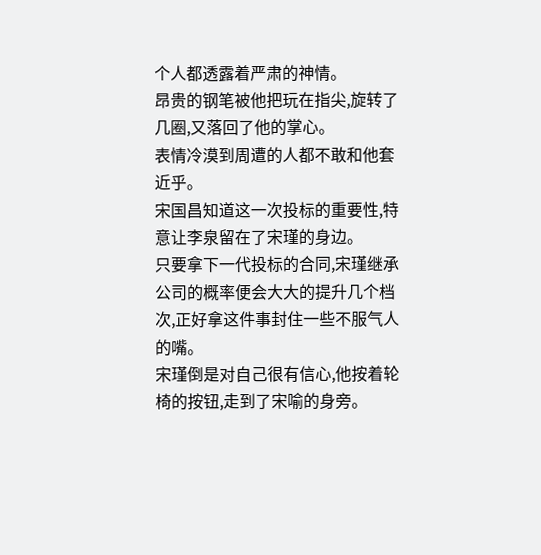个人都透露着严肃的神情。
昂贵的钢笔被他把玩在指尖,旋转了几圈,又落回了他的掌心。
表情冷漠到周遭的人都不敢和他套近乎。
宋国昌知道这一次投标的重要性,特意让李泉留在了宋瑾的身边。
只要拿下一代投标的合同,宋瑾继承公司的概率便会大大的提升几个档次,正好拿这件事封住一些不服气人的嘴。
宋瑾倒是对自己很有信心,他按着轮椅的按钮,走到了宋喻的身旁。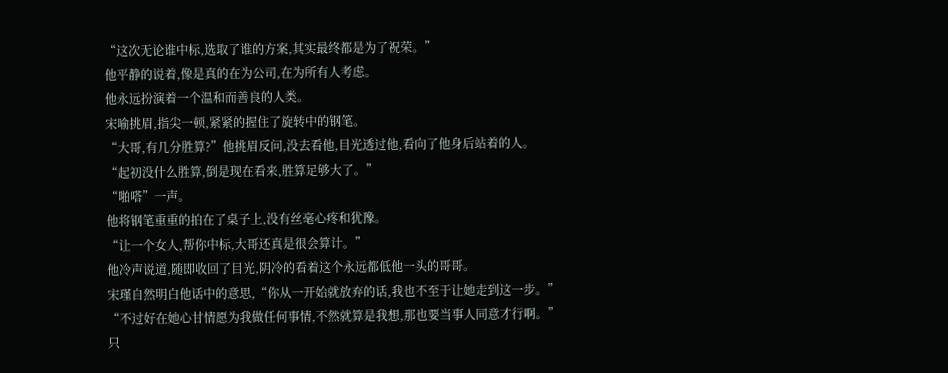“这次无论谁中标,选取了谁的方案,其实最终都是为了祝荣。”
他平静的说着,像是真的在为公司,在为所有人考虑。
他永远扮演着一个温和而善良的人类。
宋喻挑眉,指尖一顿,紧紧的握住了旋转中的钢笔。
“大哥,有几分胜算?”他挑眉反问,没去看他,目光透过他,看向了他身后站着的人。
“起初没什么胜算,倒是现在看来,胜算足够大了。”
“啪嗒”一声。
他将钢笔重重的拍在了桌子上,没有丝毫心疼和犹豫。
“让一个女人,帮你中标,大哥还真是很会算计。”
他冷声说道,随即收回了目光,阴冷的看着这个永远都低他一头的哥哥。
宋瑾自然明白他话中的意思,“你从一开始就放弃的话,我也不至于让她走到这一步。”
“不过好在她心甘情愿为我做任何事情,不然就算是我想,那也要当事人同意才行啊。”
只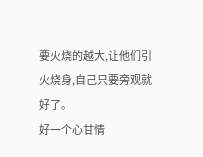要火烧的越大,让他们引火烧身,自己只要旁观就好了。
好一个心甘情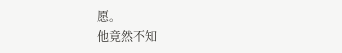愿。
他竟然不知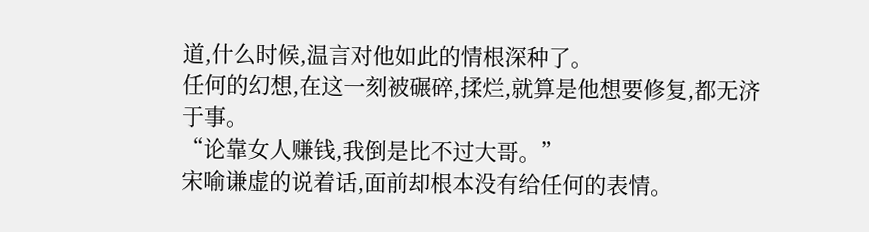道,什么时候,温言对他如此的情根深种了。
任何的幻想,在这一刻被碾碎,揉烂,就算是他想要修复,都无济于事。
“论靠女人赚钱,我倒是比不过大哥。”
宋喻谦虚的说着话,面前却根本没有给任何的表情。